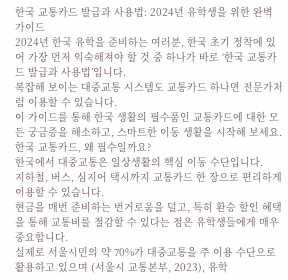한국 교통카드 발급과 사용법: 2024년 유학생을 위한 완벽 가이드
2024년 한국 유학을 준비하는 여러분, 한국 초기 정착에 있어 가장 먼저 익숙해져야 할 것 중 하나가 바로 ‘한국 교통카드 발급과 사용법’입니다.
복잡해 보이는 대중교통 시스템도 교통카드 하나면 전문가처럼 이용할 수 있습니다.
이 가이드를 통해 한국 생활의 필수품인 교통카드에 대한 모든 궁금증을 해소하고, 스마트한 이동 생활을 시작해 보세요.
한국 교통카드, 왜 필수일까요?
한국에서 대중교통은 일상생활의 핵심 이동 수단입니다.
지하철, 버스, 심지어 택시까지 교통카드 한 장으로 편리하게 이용할 수 있습니다.
현금을 매번 준비하는 번거로움을 덜고, 특히 환승 할인 혜택을 통해 교통비를 절감할 수 있다는 점은 유학생들에게 매우 중요합니다.
실제로 서울시민의 약 70%가 대중교통을 주 이용 수단으로 활용하고 있으며 (서울시 교통본부, 2023), 유학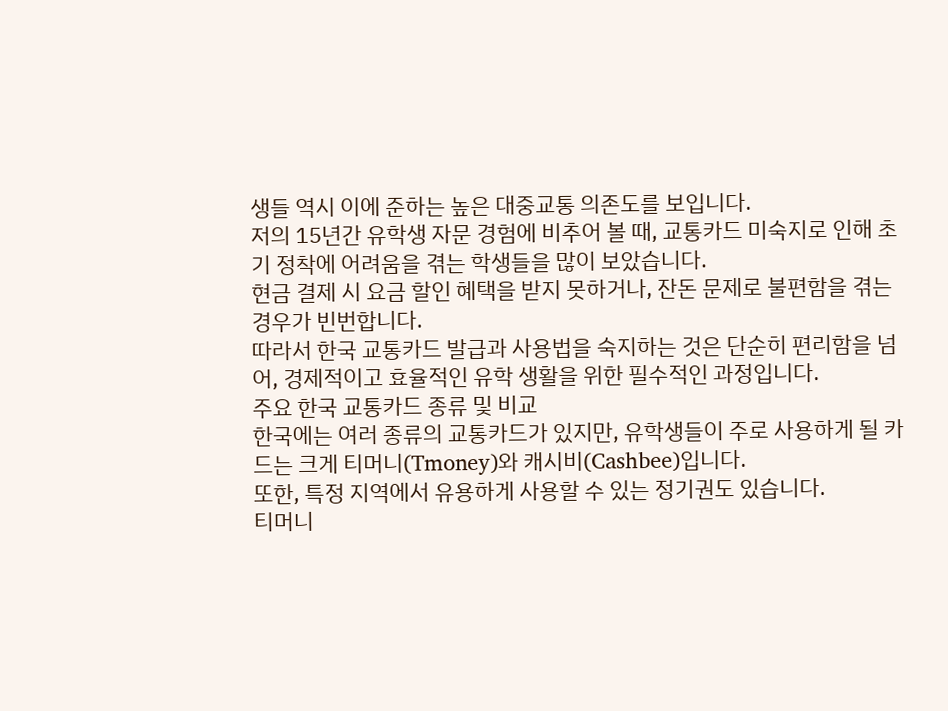생들 역시 이에 준하는 높은 대중교통 의존도를 보입니다.
저의 15년간 유학생 자문 경험에 비추어 볼 때, 교통카드 미숙지로 인해 초기 정착에 어려움을 겪는 학생들을 많이 보았습니다.
현금 결제 시 요금 할인 혜택을 받지 못하거나, 잔돈 문제로 불편함을 겪는 경우가 빈번합니다.
따라서 한국 교통카드 발급과 사용법을 숙지하는 것은 단순히 편리함을 넘어, 경제적이고 효율적인 유학 생활을 위한 필수적인 과정입니다.
주요 한국 교통카드 종류 및 비교
한국에는 여러 종류의 교통카드가 있지만, 유학생들이 주로 사용하게 될 카드는 크게 티머니(Tmoney)와 캐시비(Cashbee)입니다.
또한, 특정 지역에서 유용하게 사용할 수 있는 정기권도 있습니다.
티머니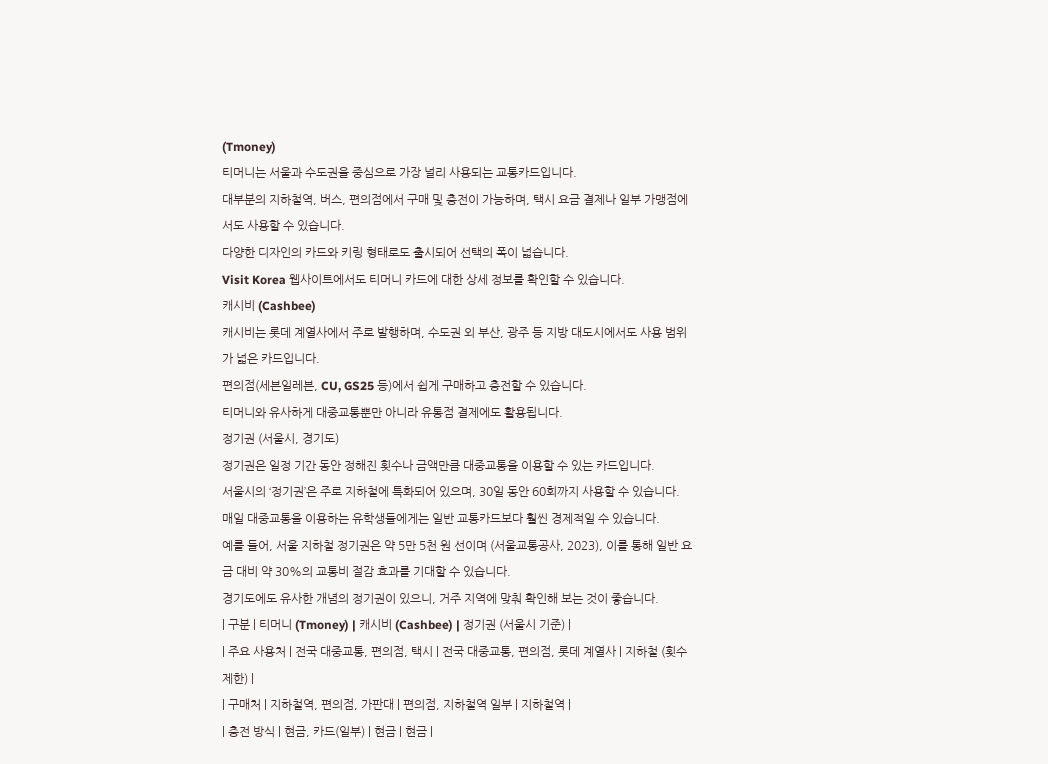(Tmoney)
티머니는 서울과 수도권을 중심으로 가장 널리 사용되는 교통카드입니다.
대부분의 지하철역, 버스, 편의점에서 구매 및 충전이 가능하며, 택시 요금 결제나 일부 가맹점에서도 사용할 수 있습니다.
다양한 디자인의 카드와 키링 형태로도 출시되어 선택의 폭이 넓습니다.
Visit Korea 웹사이트에서도 티머니 카드에 대한 상세 정보를 확인할 수 있습니다.
캐시비 (Cashbee)
캐시비는 롯데 계열사에서 주로 발행하며, 수도권 외 부산, 광주 등 지방 대도시에서도 사용 범위가 넓은 카드입니다.
편의점(세븐일레븐, CU, GS25 등)에서 쉽게 구매하고 충전할 수 있습니다.
티머니와 유사하게 대중교통뿐만 아니라 유통점 결제에도 활용됩니다.
정기권 (서울시, 경기도)
정기권은 일정 기간 동안 정해진 횟수나 금액만큼 대중교통을 이용할 수 있는 카드입니다.
서울시의 ‘정기권’은 주로 지하철에 특화되어 있으며, 30일 동안 60회까지 사용할 수 있습니다.
매일 대중교통을 이용하는 유학생들에게는 일반 교통카드보다 훨씬 경제적일 수 있습니다.
예를 들어, 서울 지하철 정기권은 약 5만 5천 원 선이며 (서울교통공사, 2023), 이를 통해 일반 요금 대비 약 30%의 교통비 절감 효과를 기대할 수 있습니다.
경기도에도 유사한 개념의 정기권이 있으니, 거주 지역에 맞춰 확인해 보는 것이 좋습니다.
| 구분 | 티머니 (Tmoney) | 캐시비 (Cashbee) | 정기권 (서울시 기준) |
| 주요 사용처 | 전국 대중교통, 편의점, 택시 | 전국 대중교통, 편의점, 롯데 계열사 | 지하철 (횟수 제한) |
| 구매처 | 지하철역, 편의점, 가판대 | 편의점, 지하철역 일부 | 지하철역 |
| 충전 방식 | 현금, 카드(일부) | 현금 | 현금 |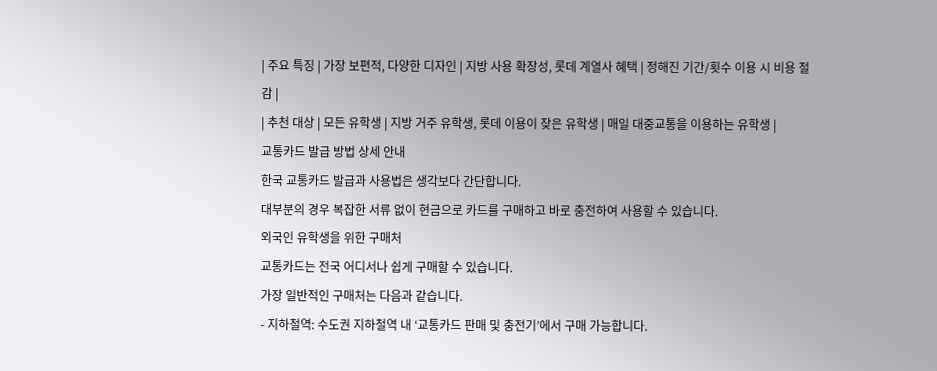| 주요 특징 | 가장 보편적, 다양한 디자인 | 지방 사용 확장성, 롯데 계열사 혜택 | 정해진 기간/횟수 이용 시 비용 절감 |
| 추천 대상 | 모든 유학생 | 지방 거주 유학생, 롯데 이용이 잦은 유학생 | 매일 대중교통을 이용하는 유학생 |
교통카드 발급 방법 상세 안내
한국 교통카드 발급과 사용법은 생각보다 간단합니다.
대부분의 경우 복잡한 서류 없이 현금으로 카드를 구매하고 바로 충전하여 사용할 수 있습니다.
외국인 유학생을 위한 구매처
교통카드는 전국 어디서나 쉽게 구매할 수 있습니다.
가장 일반적인 구매처는 다음과 같습니다.
- 지하철역: 수도권 지하철역 내 ‘교통카드 판매 및 충전기’에서 구매 가능합니다.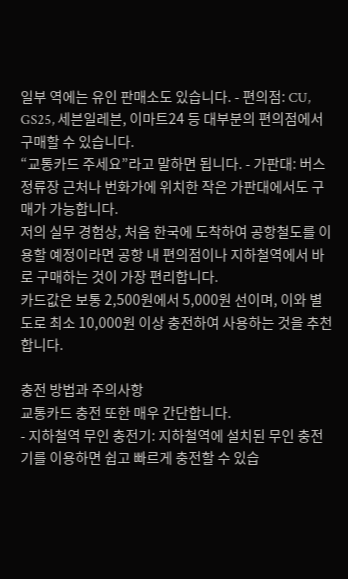일부 역에는 유인 판매소도 있습니다. - 편의점: CU, GS25, 세븐일레븐, 이마트24 등 대부분의 편의점에서 구매할 수 있습니다.
“교통카드 주세요”라고 말하면 됩니다. - 가판대: 버스 정류장 근처나 번화가에 위치한 작은 가판대에서도 구매가 가능합니다.
저의 실무 경험상, 처음 한국에 도착하여 공항철도를 이용할 예정이라면 공항 내 편의점이나 지하철역에서 바로 구매하는 것이 가장 편리합니다.
카드값은 보통 2,500원에서 5,000원 선이며, 이와 별도로 최소 10,000원 이상 충전하여 사용하는 것을 추천합니다.

충전 방법과 주의사항
교통카드 충전 또한 매우 간단합니다.
- 지하철역 무인 충전기: 지하철역에 설치된 무인 충전기를 이용하면 쉽고 빠르게 충전할 수 있습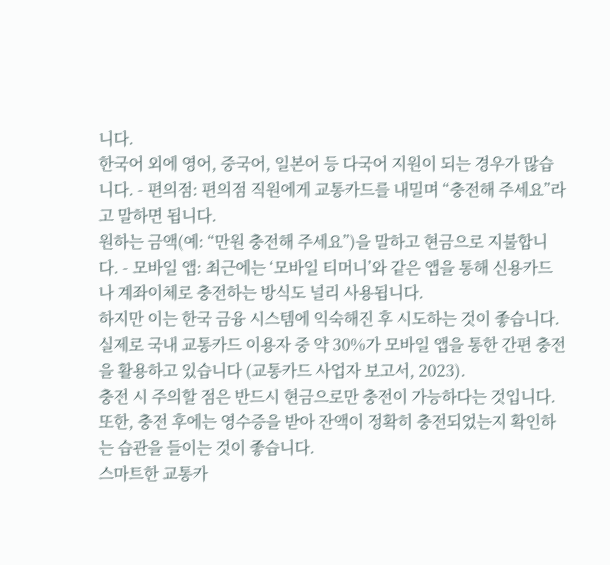니다.
한국어 외에 영어, 중국어, 일본어 등 다국어 지원이 되는 경우가 많습니다. - 편의점: 편의점 직원에게 교통카드를 내밀며 “충전해 주세요”라고 말하면 됩니다.
원하는 금액(예: “만원 충전해 주세요”)을 말하고 현금으로 지불합니다. - 모바일 앱: 최근에는 ‘모바일 티머니’와 같은 앱을 통해 신용카드나 계좌이체로 충전하는 방식도 널리 사용됩니다.
하지만 이는 한국 금융 시스템에 익숙해진 후 시도하는 것이 좋습니다.
실제로 국내 교통카드 이용자 중 약 30%가 모바일 앱을 통한 간편 충전을 활용하고 있습니다 (교통카드 사업자 보고서, 2023).
충전 시 주의할 점은 반드시 현금으로만 충전이 가능하다는 것입니다.
또한, 충전 후에는 영수증을 받아 잔액이 정확히 충전되었는지 확인하는 습관을 들이는 것이 좋습니다.
스마트한 교통카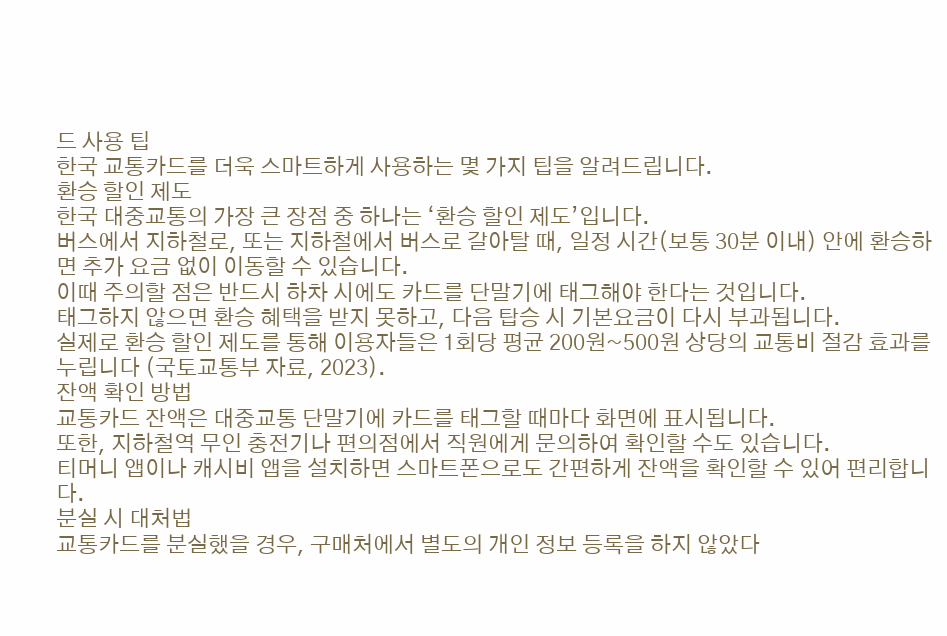드 사용 팁
한국 교통카드를 더욱 스마트하게 사용하는 몇 가지 팁을 알려드립니다.
환승 할인 제도
한국 대중교통의 가장 큰 장점 중 하나는 ‘환승 할인 제도’입니다.
버스에서 지하철로, 또는 지하철에서 버스로 갈아탈 때, 일정 시간(보통 30분 이내) 안에 환승하면 추가 요금 없이 이동할 수 있습니다.
이때 주의할 점은 반드시 하차 시에도 카드를 단말기에 태그해야 한다는 것입니다.
태그하지 않으면 환승 혜택을 받지 못하고, 다음 탑승 시 기본요금이 다시 부과됩니다.
실제로 환승 할인 제도를 통해 이용자들은 1회당 평균 200원~500원 상당의 교통비 절감 효과를 누립니다 (국토교통부 자료, 2023).
잔액 확인 방법
교통카드 잔액은 대중교통 단말기에 카드를 태그할 때마다 화면에 표시됩니다.
또한, 지하철역 무인 충전기나 편의점에서 직원에게 문의하여 확인할 수도 있습니다.
티머니 앱이나 캐시비 앱을 설치하면 스마트폰으로도 간편하게 잔액을 확인할 수 있어 편리합니다.
분실 시 대처법
교통카드를 분실했을 경우, 구매처에서 별도의 개인 정보 등록을 하지 않았다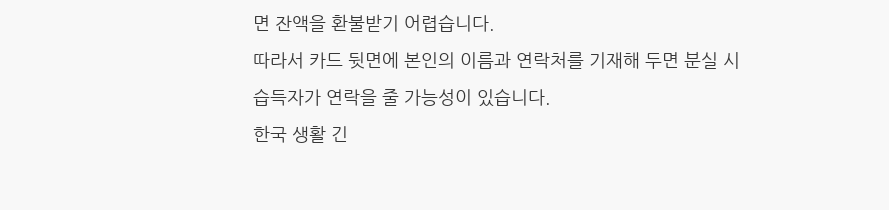면 잔액을 환불받기 어렵습니다.
따라서 카드 뒷면에 본인의 이름과 연락처를 기재해 두면 분실 시 습득자가 연락을 줄 가능성이 있습니다.
한국 생활 긴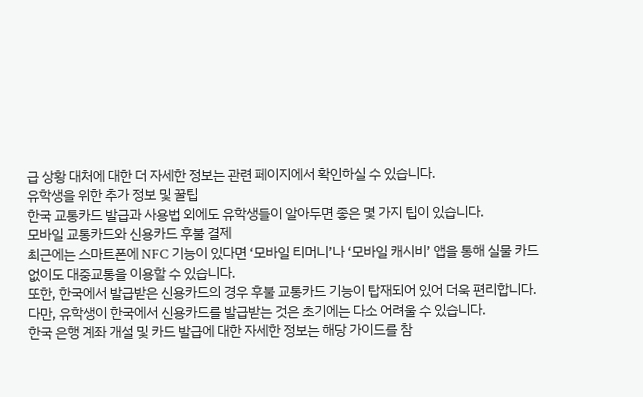급 상황 대처에 대한 더 자세한 정보는 관련 페이지에서 확인하실 수 있습니다.
유학생을 위한 추가 정보 및 꿀팁
한국 교통카드 발급과 사용법 외에도 유학생들이 알아두면 좋은 몇 가지 팁이 있습니다.
모바일 교통카드와 신용카드 후불 결제
최근에는 스마트폰에 NFC 기능이 있다면 ‘모바일 티머니’나 ‘모바일 캐시비’ 앱을 통해 실물 카드 없이도 대중교통을 이용할 수 있습니다.
또한, 한국에서 발급받은 신용카드의 경우 후불 교통카드 기능이 탑재되어 있어 더욱 편리합니다.
다만, 유학생이 한국에서 신용카드를 발급받는 것은 초기에는 다소 어려울 수 있습니다.
한국 은행 계좌 개설 및 카드 발급에 대한 자세한 정보는 해당 가이드를 참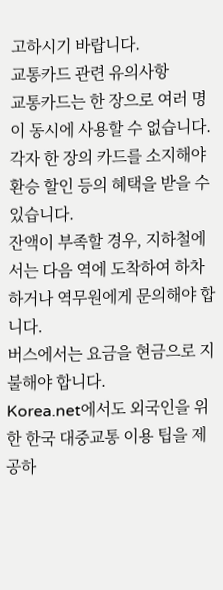고하시기 바랍니다.
교통카드 관련 유의사항
교통카드는 한 장으로 여러 명이 동시에 사용할 수 없습니다.
각자 한 장의 카드를 소지해야 환승 할인 등의 혜택을 받을 수 있습니다.
잔액이 부족할 경우, 지하철에서는 다음 역에 도착하여 하차하거나 역무원에게 문의해야 합니다.
버스에서는 요금을 현금으로 지불해야 합니다.
Korea.net에서도 외국인을 위한 한국 대중교통 이용 팁을 제공하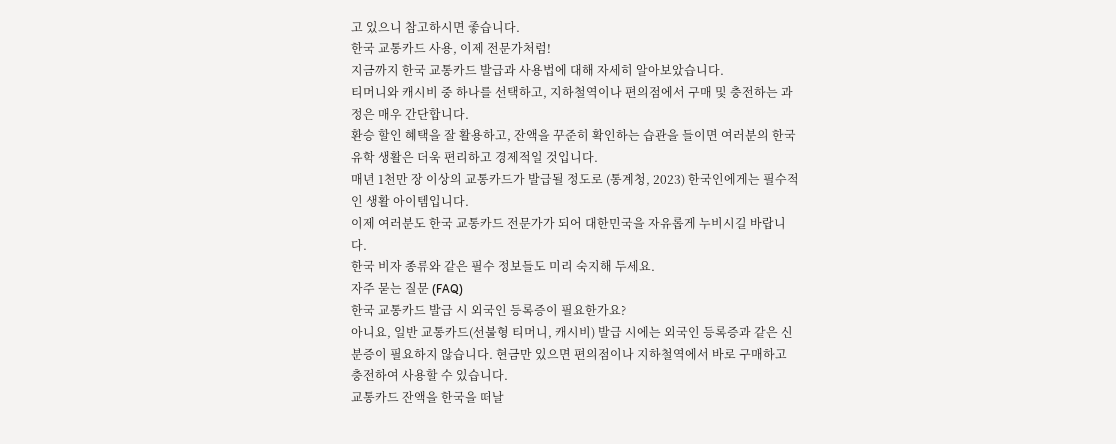고 있으니 참고하시면 좋습니다.
한국 교통카드 사용, 이제 전문가처럼!
지금까지 한국 교통카드 발급과 사용법에 대해 자세히 알아보았습니다.
티머니와 캐시비 중 하나를 선택하고, 지하철역이나 편의점에서 구매 및 충전하는 과정은 매우 간단합니다.
환승 할인 혜택을 잘 활용하고, 잔액을 꾸준히 확인하는 습관을 들이면 여러분의 한국 유학 생활은 더욱 편리하고 경제적일 것입니다.
매년 1천만 장 이상의 교통카드가 발급될 정도로 (통계청, 2023) 한국인에게는 필수적인 생활 아이템입니다.
이제 여러분도 한국 교통카드 전문가가 되어 대한민국을 자유롭게 누비시길 바랍니다.
한국 비자 종류와 같은 필수 정보들도 미리 숙지해 두세요.
자주 묻는 질문 (FAQ)
한국 교통카드 발급 시 외국인 등록증이 필요한가요?
아니요, 일반 교통카드(선불형 티머니, 캐시비) 발급 시에는 외국인 등록증과 같은 신분증이 필요하지 않습니다. 현금만 있으면 편의점이나 지하철역에서 바로 구매하고 충전하여 사용할 수 있습니다.
교통카드 잔액을 한국을 떠날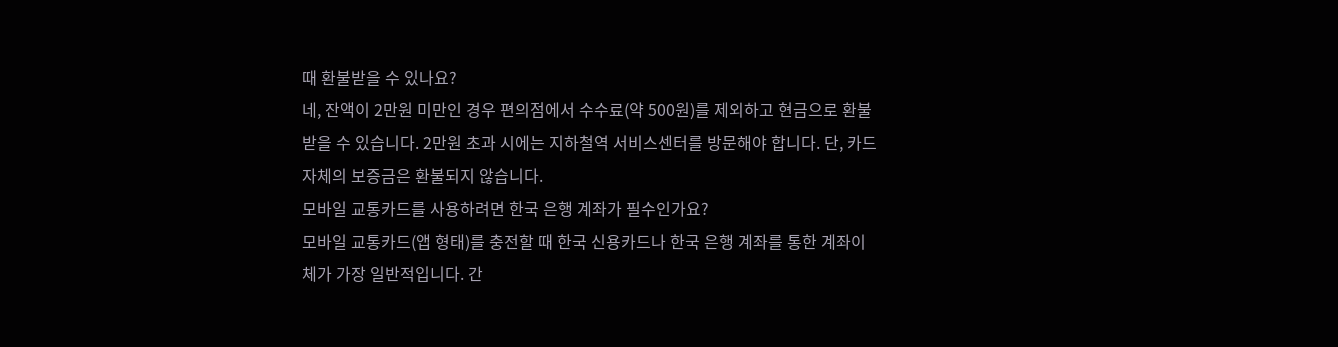때 환불받을 수 있나요?
네, 잔액이 2만원 미만인 경우 편의점에서 수수료(약 500원)를 제외하고 현금으로 환불받을 수 있습니다. 2만원 초과 시에는 지하철역 서비스센터를 방문해야 합니다. 단, 카드 자체의 보증금은 환불되지 않습니다.
모바일 교통카드를 사용하려면 한국 은행 계좌가 필수인가요?
모바일 교통카드(앱 형태)를 충전할 때 한국 신용카드나 한국 은행 계좌를 통한 계좌이체가 가장 일반적입니다. 간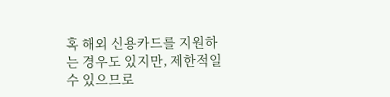혹 해외 신용카드를 지원하는 경우도 있지만, 제한적일 수 있으므로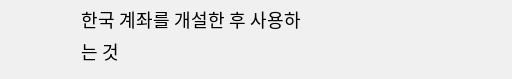한국 계좌를 개설한 후 사용하는 것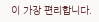이 가장 편리합니다.